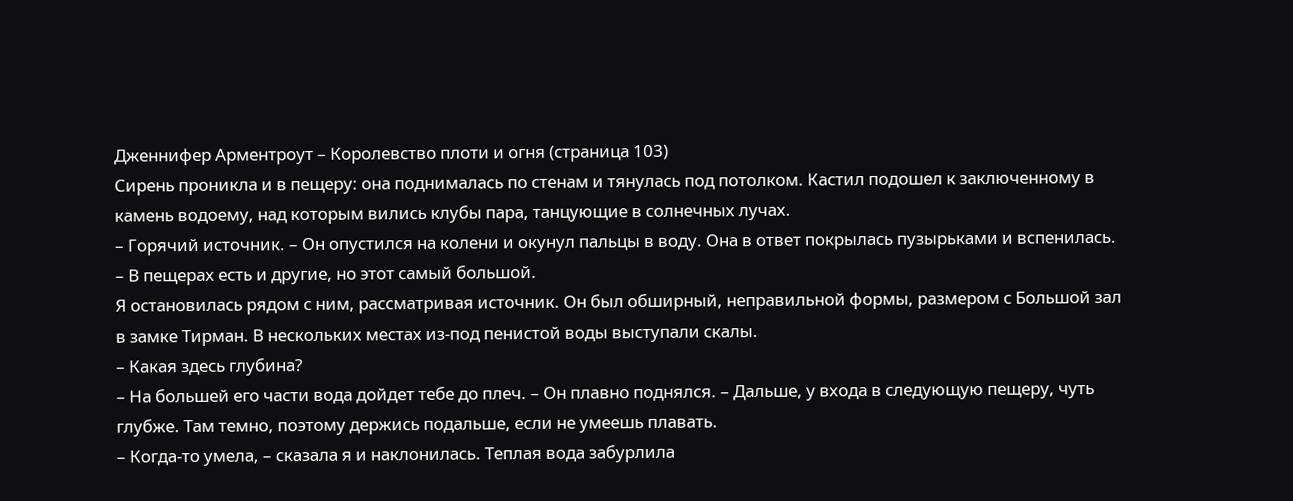Дженнифер Арментроут – Королевство плоти и огня (страница 103)
Сирень проникла и в пещеру: она поднималась по стенам и тянулась под потолком. Кастил подошел к заключенному в камень водоему, над которым вились клубы пара, танцующие в солнечных лучах.
– Горячий источник. – Он опустился на колени и окунул пальцы в воду. Она в ответ покрылась пузырьками и вспенилась. – В пещерах есть и другие, но этот самый большой.
Я остановилась рядом с ним, рассматривая источник. Он был обширный, неправильной формы, размером с Большой зал в замке Тирман. В нескольких местах из-под пенистой воды выступали скалы.
– Какая здесь глубина?
– На большей его части вода дойдет тебе до плеч. – Он плавно поднялся. – Дальше, у входа в следующую пещеру, чуть глубже. Там темно, поэтому держись подальше, если не умеешь плавать.
– Когда-то умела, – сказала я и наклонилась. Теплая вода забурлила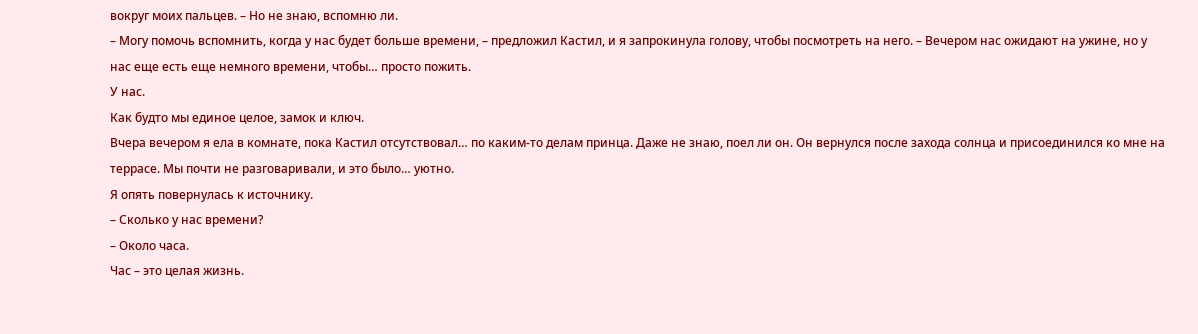вокруг моих пальцев. – Но не знаю, вспомню ли.
– Могу помочь вспомнить, когда у нас будет больше времени, – предложил Кастил, и я запрокинула голову, чтобы посмотреть на него. – Вечером нас ожидают на ужине, но у нас еще есть еще немного времени, чтобы… просто пожить.
У нас.
Как будто мы единое целое, замок и ключ.
Вчера вечером я ела в комнате, пока Кастил отсутствовал… по каким-то делам принца. Даже не знаю, поел ли он. Он вернулся после захода солнца и присоединился ко мне на террасе. Мы почти не разговаривали, и это было… уютно.
Я опять повернулась к источнику.
– Сколько у нас времени?
– Около часа.
Час – это целая жизнь.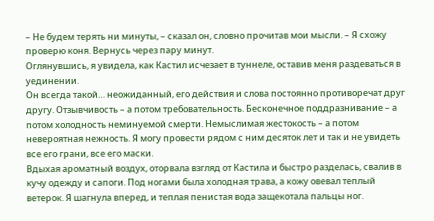– Не будем терять ни минуты, – сказал он, словно прочитав мои мысли. – Я схожу проверю коня. Вернусь через пару минут.
Оглянувшись, я увидела, как Кастил исчезает в туннеле, оставив меня раздеваться в уединении.
Он всегда такой… неожиданный, его действия и слова постоянно противоречат друг другу. Отзывчивость – а потом требовательность. Бесконечное поддразнивание – а потом холодность неминуемой смерти. Немыслимая жестокость – а потом невероятная нежность. Я могу провести рядом с ним десяток лет и так и не увидеть все его грани, все его маски.
Вдыхая ароматный воздух, оторвала взгляд от Кастила и быстро разделась, свалив в кучу одежду и сапоги. Под ногами была холодная трава, а кожу овевал теплый ветерок. Я шагнула вперед, и теплая пенистая вода защекотала пальцы ног.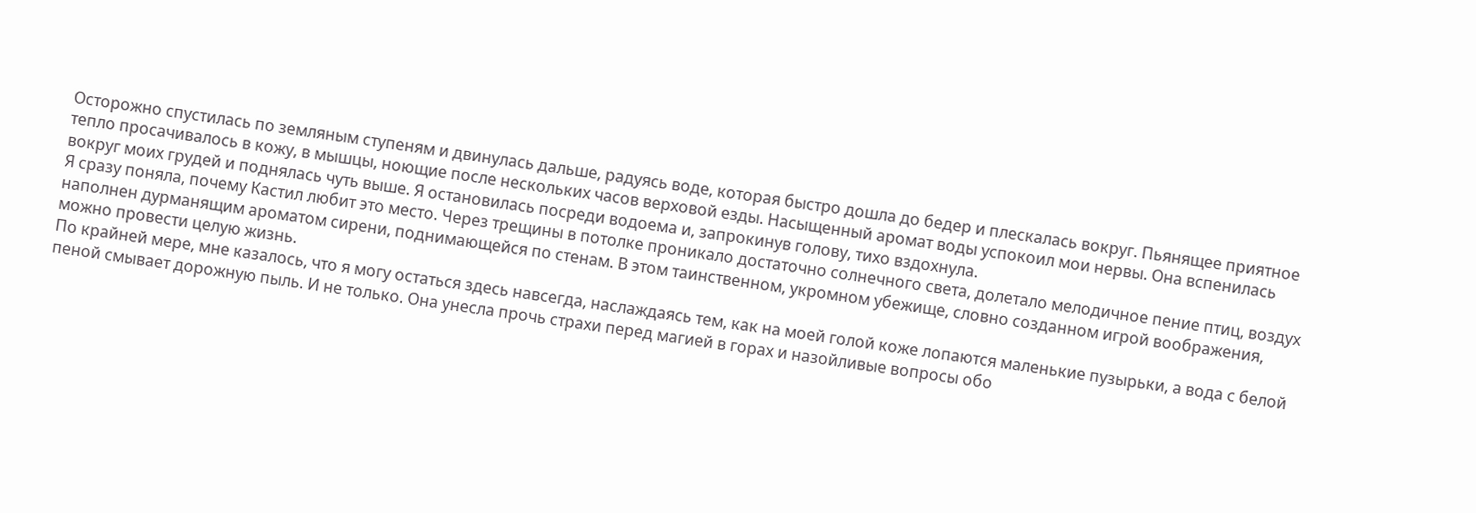Осторожно спустилась по земляным ступеням и двинулась дальше, радуясь воде, которая быстро дошла до бедер и плескалась вокруг. Пьянящее приятное тепло просачивалось в кожу, в мышцы, ноющие после нескольких часов верховой езды. Насыщенный аромат воды успокоил мои нервы. Она вспенилась вокруг моих грудей и поднялась чуть выше. Я остановилась посреди водоема и, запрокинув голову, тихо вздохнула.
Я сразу поняла, почему Кастил любит это место. Через трещины в потолке проникало достаточно солнечного света, долетало мелодичное пение птиц, воздух наполнен дурманящим ароматом сирени, поднимающейся по стенам. В этом таинственном, укромном убежище, словно созданном игрой воображения, можно провести целую жизнь.
По крайней мере, мне казалось, что я могу остаться здесь навсегда, наслаждаясь тем, как на моей голой коже лопаются маленькие пузырьки, а вода с белой пеной смывает дорожную пыль. И не только. Она унесла прочь страхи перед магией в горах и назойливые вопросы обо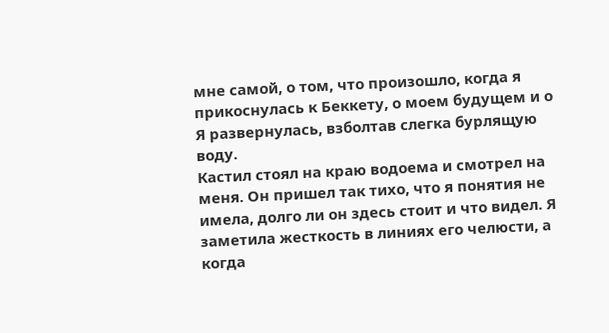мне самой, о том, что произошло, когда я прикоснулась к Беккету, о моем будущем и о
Я развернулась, взболтав слегка бурлящую воду.
Кастил стоял на краю водоема и смотрел на меня. Он пришел так тихо, что я понятия не имела, долго ли он здесь стоит и что видел. Я заметила жесткость в линиях его челюсти, а когда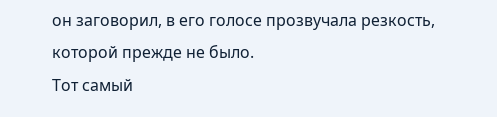он заговорил, в его голосе прозвучала резкость, которой прежде не было.
Тот самый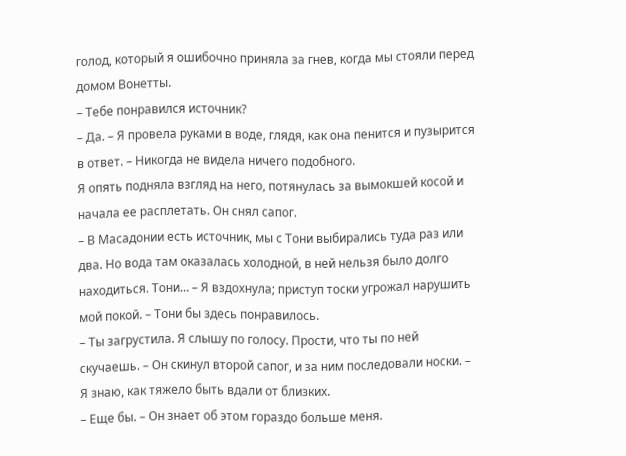голод, который я ошибочно приняла за гнев, когда мы стояли перед домом Вонетты.
– Тебе понравился источник?
– Да. – Я провела руками в воде, глядя, как она пенится и пузырится в ответ. – Никогда не видела ничего подобного.
Я опять подняла взгляд на него, потянулась за вымокшей косой и начала ее расплетать. Он снял сапог.
– В Масадонии есть источник, мы с Тони выбирались туда раз или два. Но вода там оказалась холодной, в ней нельзя было долго находиться. Тони… – Я вздохнула; приступ тоски угрожал нарушить мой покой. – Тони бы здесь понравилось.
– Ты загрустила. Я слышу по голосу. Прости, что ты по ней скучаешь. – Он скинул второй сапог, и за ним последовали носки. – Я знаю, как тяжело быть вдали от близких.
– Еще бы. – Он знает об этом гораздо больше меня.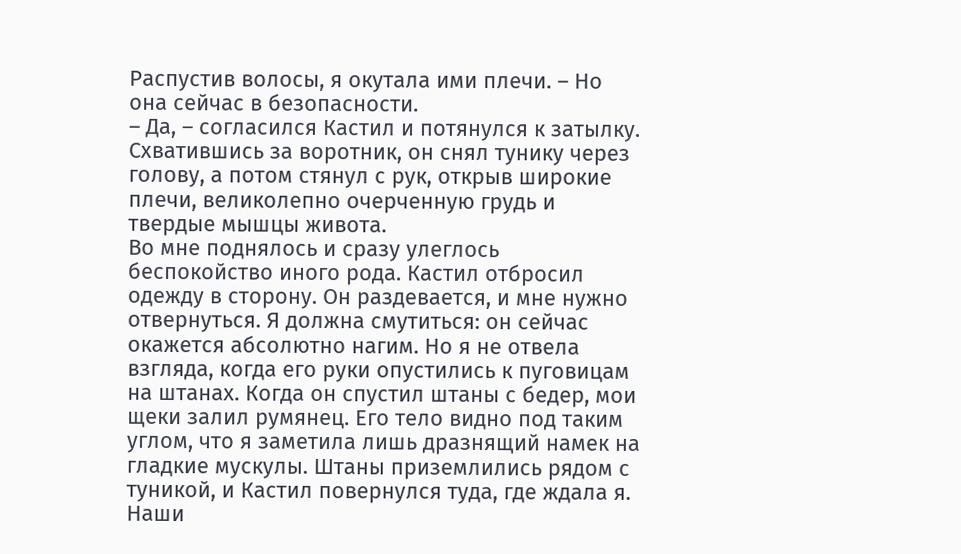Распустив волосы, я окутала ими плечи. – Но она сейчас в безопасности.
– Да, – согласился Кастил и потянулся к затылку.
Схватившись за воротник, он снял тунику через голову, а потом стянул с рук, открыв широкие плечи, великолепно очерченную грудь и твердые мышцы живота.
Во мне поднялось и сразу улеглось беспокойство иного рода. Кастил отбросил одежду в сторону. Он раздевается, и мне нужно отвернуться. Я должна смутиться: он сейчас окажется абсолютно нагим. Но я не отвела взгляда, когда его руки опустились к пуговицам на штанах. Когда он спустил штаны с бедер, мои щеки залил румянец. Его тело видно под таким углом, что я заметила лишь дразнящий намек на гладкие мускулы. Штаны приземлились рядом с туникой, и Кастил повернулся туда, где ждала я.
Наши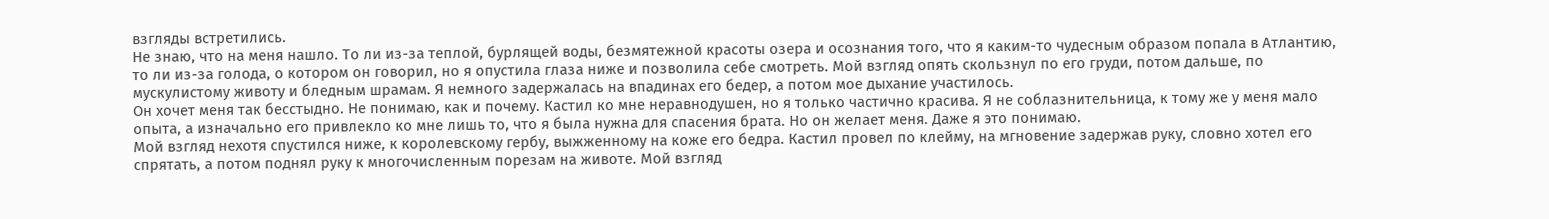взгляды встретились.
Не знаю, что на меня нашло. То ли из-за теплой, бурлящей воды, безмятежной красоты озера и осознания того, что я каким-то чудесным образом попала в Атлантию, то ли из-за голода, о котором он говорил, но я опустила глаза ниже и позволила себе смотреть. Мой взгляд опять скользнул по его груди, потом дальше, по мускулистому животу и бледным шрамам. Я немного задержалась на впадинах его бедер, а потом мое дыхание участилось.
Он хочет меня так бесстыдно. Не понимаю, как и почему. Кастил ко мне неравнодушен, но я только частично красива. Я не соблазнительница, к тому же у меня мало опыта, а изначально его привлекло ко мне лишь то, что я была нужна для спасения брата. Но он желает меня. Даже я это понимаю.
Мой взгляд нехотя спустился ниже, к королевскому гербу, выжженному на коже его бедра. Кастил провел по клейму, на мгновение задержав руку, словно хотел его спрятать, а потом поднял руку к многочисленным порезам на животе. Мой взгляд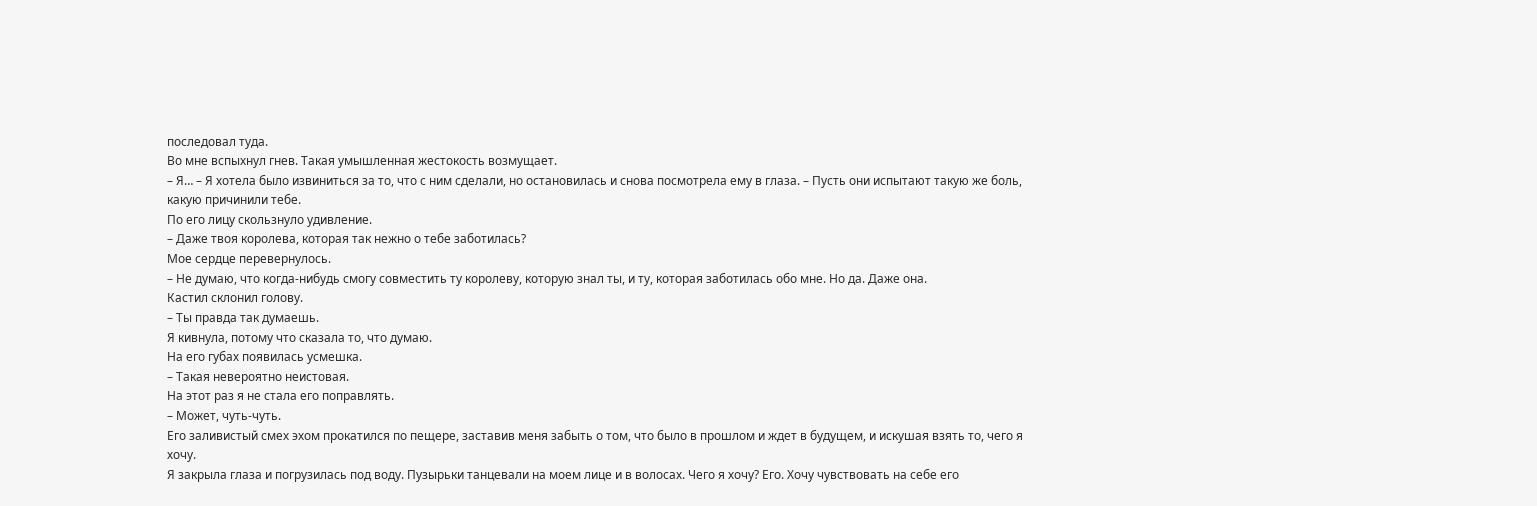последовал туда.
Во мне вспыхнул гнев. Такая умышленная жестокость возмущает.
– Я… – Я хотела было извиниться за то, что с ним сделали, но остановилась и снова посмотрела ему в глаза. – Пусть они испытают такую же боль, какую причинили тебе.
По его лицу скользнуло удивление.
– Даже твоя королева, которая так нежно о тебе заботилась?
Мое сердце перевернулось.
– Не думаю, что когда-нибудь смогу совместить ту королеву, которую знал ты, и ту, которая заботилась обо мне. Но да. Даже она.
Кастил склонил голову.
– Ты правда так думаешь.
Я кивнула, потому что сказала то, что думаю.
На его губах появилась усмешка.
– Такая невероятно неистовая.
На этот раз я не стала его поправлять.
– Может, чуть-чуть.
Его заливистый смех эхом прокатился по пещере, заставив меня забыть о том, что было в прошлом и ждет в будущем, и искушая взять то, чего я хочу.
Я закрыла глаза и погрузилась под воду. Пузырьки танцевали на моем лице и в волосах. Чего я хочу? Его. Хочу чувствовать на себе его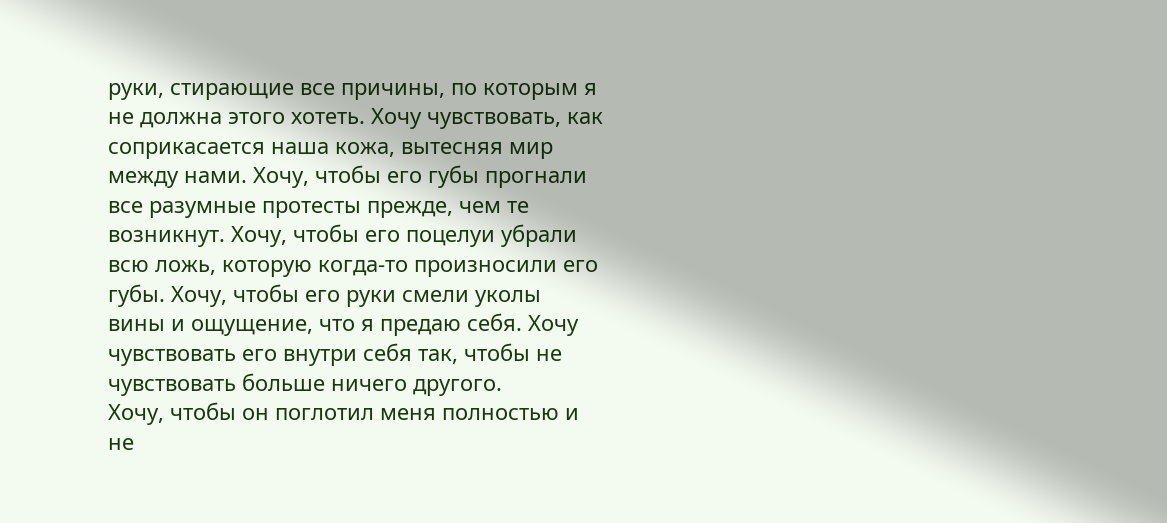руки, стирающие все причины, по которым я не должна этого хотеть. Хочу чувствовать, как соприкасается наша кожа, вытесняя мир между нами. Хочу, чтобы его губы прогнали все разумные протесты прежде, чем те возникнут. Хочу, чтобы его поцелуи убрали всю ложь, которую когда-то произносили его губы. Хочу, чтобы его руки смели уколы вины и ощущение, что я предаю себя. Хочу чувствовать его внутри себя так, чтобы не чувствовать больше ничего другого.
Хочу, чтобы он поглотил меня полностью и не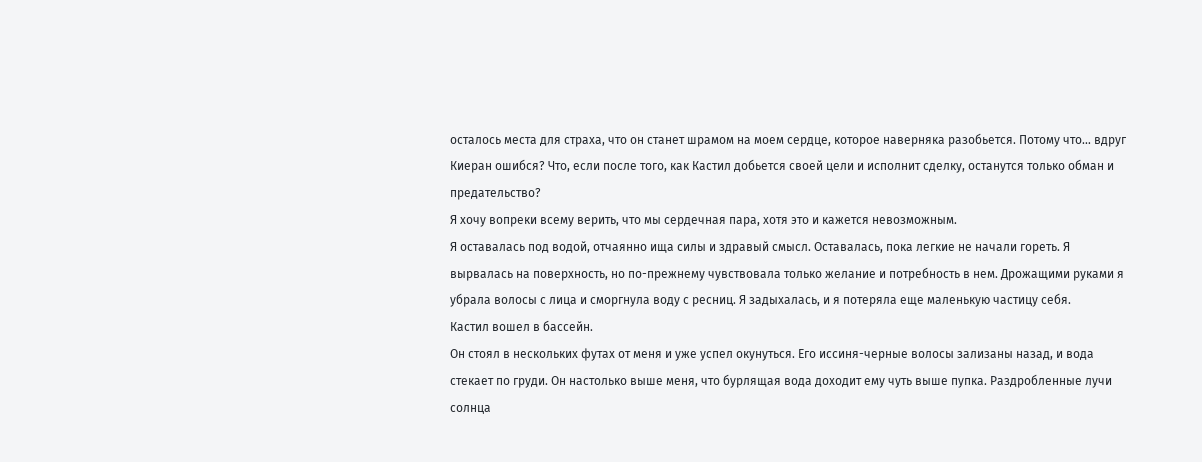осталось места для страха, что он станет шрамом на моем сердце, которое наверняка разобьется. Потому что… вдруг Киеран ошибся? Что, если после того, как Кастил добьется своей цели и исполнит сделку, останутся только обман и предательство?
Я хочу вопреки всему верить, что мы сердечная пара, хотя это и кажется невозможным.
Я оставалась под водой, отчаянно ища силы и здравый смысл. Оставалась, пока легкие не начали гореть. Я вырвалась на поверхность, но по-прежнему чувствовала только желание и потребность в нем. Дрожащими руками я убрала волосы с лица и сморгнула воду с ресниц. Я задыхалась, и я потеряла еще маленькую частицу себя.
Кастил вошел в бассейн.
Он стоял в нескольких футах от меня и уже успел окунуться. Его иссиня-черные волосы зализаны назад, и вода стекает по груди. Он настолько выше меня, что бурлящая вода доходит ему чуть выше пупка. Раздробленные лучи солнца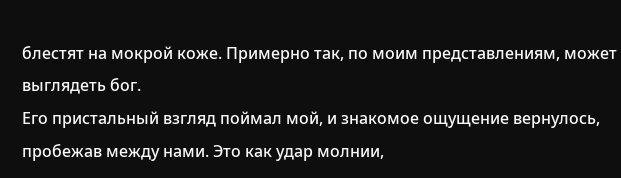блестят на мокрой коже. Примерно так, по моим представлениям, может выглядеть бог.
Его пристальный взгляд поймал мой, и знакомое ощущение вернулось, пробежав между нами. Это как удар молнии,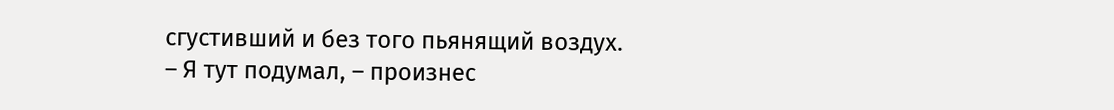сгустивший и без того пьянящий воздух.
– Я тут подумал, – произнес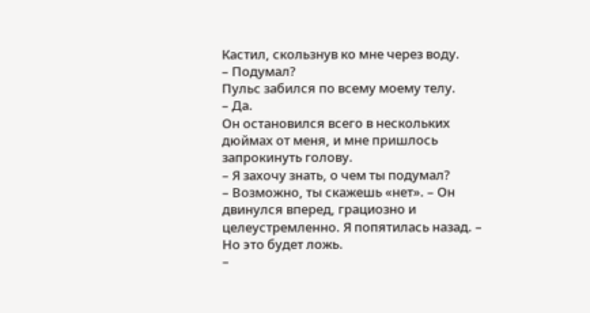Кастил, скользнув ко мне через воду.
– Подумал?
Пульс забился по всему моему телу.
– Да.
Он остановился всего в нескольких дюймах от меня, и мне пришлось запрокинуть голову.
– Я захочу знать, о чем ты подумал?
– Возможно, ты скажешь «нет». – Он двинулся вперед, грациозно и целеустремленно. Я попятилась назад. – Но это будет ложь.
–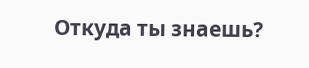Откуда ты знаешь?